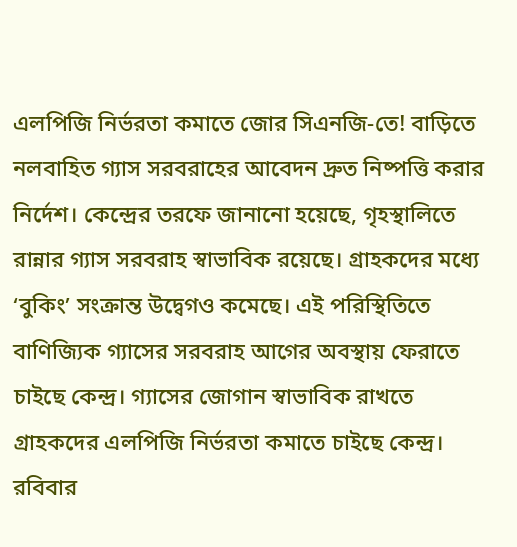এলপিজি নির্ভরতা কমাতে জোর সিএনজি-তে! বাড়িতে নলবাহিত গ্যাস সরবরাহের আবেদন দ্রুত নিষ্পত্তি করার নির্দেশ। কেন্দ্রের তরফে জানানো হয়েছে, গৃহস্থালিতে রান্নার গ্যাস সরবরাহ স্বাভাবিক রয়েছে। গ্রাহকদের মধ্যে ‘বুকিং’ সংক্রান্ত উদ্বেগও কমেছে। এই পরিস্থিতিতে বাণিজ্যিক গ্যাসের সরবরাহ আগের অবস্থায় ফেরাতে চাইছে কেন্দ্র। গ্যাসের জোগান স্বাভাবিক রাখতে গ্রাহকদের এলপিজি নির্ভরতা কমাতে চাইছে কেন্দ্র। রবিবার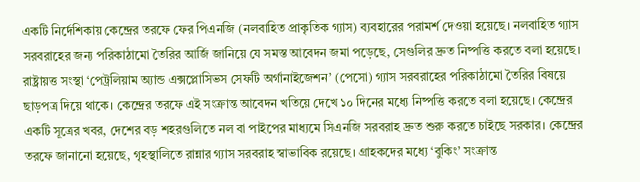একটি নির্দেশিকায় কেন্দ্রের তরফে ফের পিএনজি (নলবাহিত প্রাকৃতিক গ্যাস) ব্যবহারের পরামর্শ দেওয়া হয়েছে। নলবাহিত গ্যাস সরবরাহের জন্য পরিকাঠামো তৈরির আর্জি জানিয়ে যে সমস্ত আবেদন জমা পড়েছে, সেগুলির দ্রুত নিষ্পত্তি করতে বলা হয়েছে। রাষ্ট্রায়ত্ত সংস্থা ‘পেট্রলিয়াম অ্যান্ড এক্সপ্লোসিভস সেফটি অর্গানাইজেশন’ (পেসো) গ্যাস সরবরাহের পরিকাঠামো তৈরির বিষয়ে ছাড়পত্র দিয়ে থাকে। কেন্দ্রের তরফে এই সংক্রান্ত আবেদন খতিয়ে দেখে ১০ দিনের মধ্যে নিষ্পত্তি করতে বলা হয়েছে। কেন্দ্রের একটি সূত্রের খবর, দেশের বড় শহরগুলিতে নল বা পাইপের মাধ্যমে সিএনজি সরবরাহ দ্রুত শুরু করতে চাইছে সরকার। কেন্দ্রের তরফে জানানো হয়েছে, গৃহস্থালিতে রান্নার গ্যাস সরবরাহ স্বাভাবিক রয়েছে। গ্রাহকদের মধ্যে ‘বুকিং’ সংক্রান্ত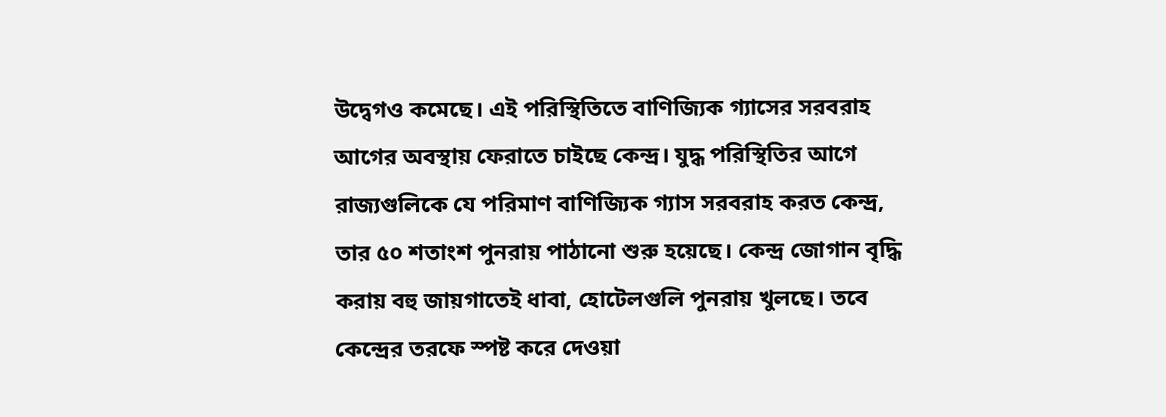উদ্বেগও কমেছে। এই পরিস্থিতিতে বাণিজ্যিক গ্যাসের সরবরাহ আগের অবস্থায় ফেরাতে চাইছে কেন্দ্র। যুদ্ধ পরিস্থিতির আগে রাজ্যগুলিকে যে পরিমাণ বাণিজ্যিক গ্যাস সরবরাহ করত কেন্দ্র, তার ৫০ শতাংশ পুনরায় পাঠানো শুরু হয়েছে। কেন্দ্র জোগান বৃদ্ধি করায় বহু জায়গাতেই ধাবা, হোটেলগুলি পুনরায় খুলছে। তবে কেন্দ্রের তরফে স্পষ্ট করে দেওয়া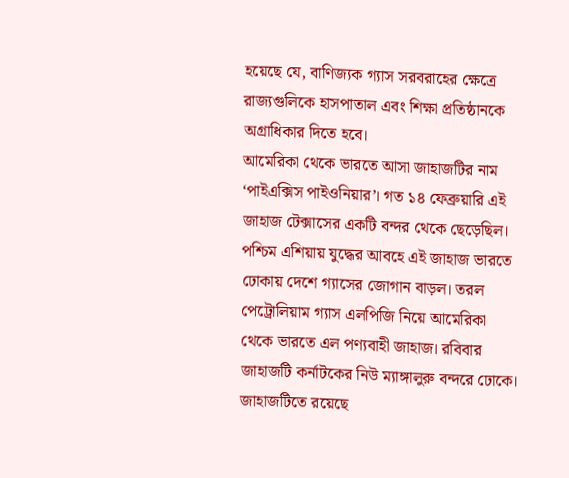হয়েছে যে, বাণিজ্যক গ্যাস সরবরাহের ক্ষেত্রে রাজ্যগুলিকে হাসপাতাল এবং শিক্ষা প্রতিষ্ঠানকে অগ্রাধিকার দিতে হবে।
আমেরিকা থেকে ভারতে আসা জাহাজটির নাম ‘পাইএক্সিস পাইওনিয়ার’। গত ১৪ ফেব্রুয়ারি এই জাহাজ টেক্সাসের একটি বন্দর থেকে ছেড়েছিল। পশ্চিম এশিয়ায় যুদ্ধের আবহে এই জাহাজ ভারতে ঢোকায় দেশে গ্যাসের জোগান বাড়ল। তরল পেট্রোলিয়াম গ্যাস এলপিজি নিয়ে আমেরিকা থেকে ভারতে এল পণ্যবাহী জাহাজ। রবিবার জাহাজটি কর্নাটকের নিউ ম্যাঙ্গালুরু বন্দরে ঢোকে। জাহাজটিতে রয়েছে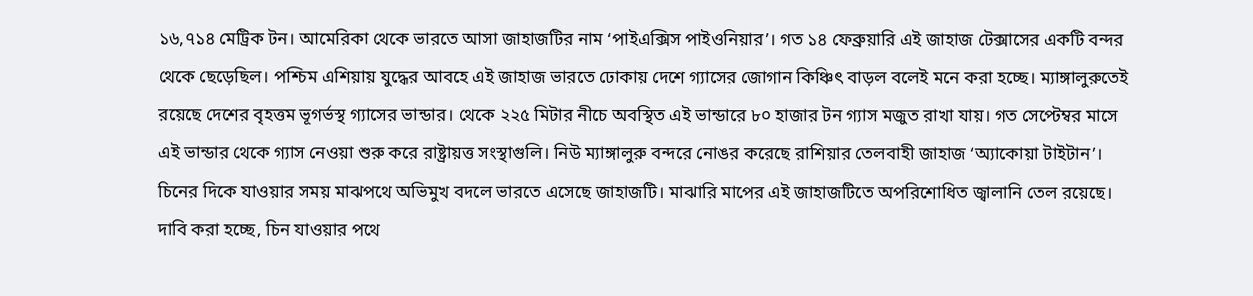১৬,৭১৪ মেট্রিক টন। আমেরিকা থেকে ভারতে আসা জাহাজটির নাম ‘পাইএক্সিস পাইওনিয়ার’। গত ১৪ ফেব্রুয়ারি এই জাহাজ টেক্সাসের একটি বন্দর থেকে ছেড়েছিল। পশ্চিম এশিয়ায় যুদ্ধের আবহে এই জাহাজ ভারতে ঢোকায় দেশে গ্যাসের জোগান কিঞ্চিৎ বাড়ল বলেই মনে করা হচ্ছে। ম্যাঙ্গালুরুতেই রয়েছে দেশের বৃহত্তম ভূগর্ভস্থ গ্যাসের ভান্ডার। থেকে ২২৫ মিটার নীচে অবস্থিত এই ভান্ডারে ৮০ হাজার টন গ্যাস মজুত রাখা যায়। গত সেপ্টেম্বর মাসে এই ভান্ডার থেকে গ্যাস নেওয়া শুরু করে রাষ্ট্রায়ত্ত সংস্থাগুলি। নিউ ম্যাঙ্গালুরু বন্দরে নোঙর করেছে রাশিয়ার তেলবাহী জাহাজ ‘অ্যাকোয়া টাইটান’। চিনের দিকে যাওয়ার সময় মাঝপথে অভিমুখ বদলে ভারতে এসেছে জাহাজটি। মাঝারি মাপের এই জাহাজটিতে অপরিশোধিত জ্বালানি তেল রয়েছে। দাবি করা হচ্ছে, চিন যাওয়ার পথে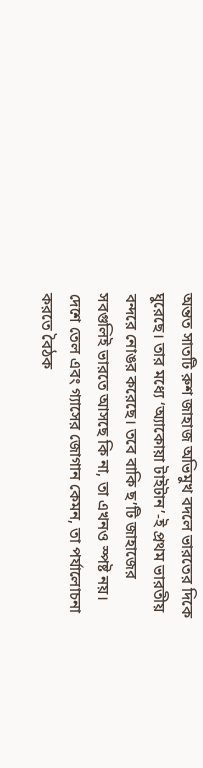অন্তত সাতটি রুশ জাহাজ অভিমুখ বদলে ভারতের দিকে ঘুরেছে। তার মধ্যে ‘অ্যাকোয়া টাইটান’-ই প্রথম ভারতীয় বন্দরে নোঙর করেছে। তবে বাকি ছ’টি জাহাজের সবগুলিই ভারতে আসছে কি না, তা এখনও স্পষ্ট নয়।
দেশে তেল এবং গ্যাসের জোগান কেমন, তা পর্যালোচনা করতে বৈঠক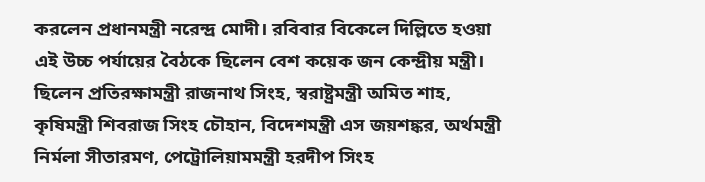করলেন প্রধানমন্ত্রী নরেন্দ্র মোদী। রবিবার বিকেলে দিল্লিতে হওয়া এই উচ্চ পর্যায়ের বৈঠকে ছিলেন বেশ কয়েক জন কেন্দ্রীয় মন্ত্রী। ছিলেন প্রতিরক্ষামন্ত্রী রাজনাথ সিংহ, স্বরাষ্ট্রমন্ত্রী অমিত শাহ, কৃষিমন্ত্রী শিবরাজ সিংহ চৌহান, বিদেশমন্ত্রী এস জয়শঙ্কর, অর্থমন্ত্রী নির্মলা সীতারমণ, পেট্রোলিয়ামমন্ত্রী হরদীপ সিংহ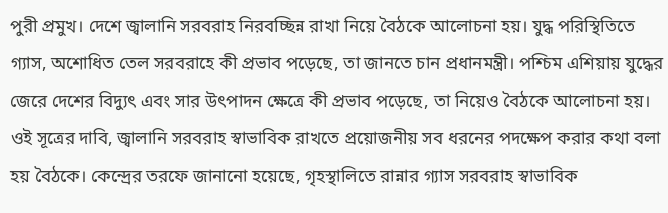পুরী প্রমুখ। দেশে জ্বালানি সরবরাহ নিরবচ্ছিন্ন রাখা নিয়ে বৈঠকে আলোচনা হয়। যুদ্ধ পরিস্থিতিতে গ্যাস, অশোধিত তেল সরবরাহে কী প্রভাব পড়েছে, তা জানতে চান প্রধানমন্ত্রী। পশ্চিম এশিয়ায় যুদ্ধের জেরে দেশের বিদ্যুৎ এবং সার উৎপাদন ক্ষেত্রে কী প্রভাব পড়েছে, তা নিয়েও বৈঠকে আলোচনা হয়। ওই সূত্রের দাবি, জ্বালানি সরবরাহ স্বাভাবিক রাখতে প্রয়োজনীয় সব ধরনের পদক্ষেপ করার কথা বলা হয় বৈঠকে। কেন্দ্রের তরফে জানানো হয়েছে, গৃহস্থালিতে রান্নার গ্যাস সরবরাহ স্বাভাবিক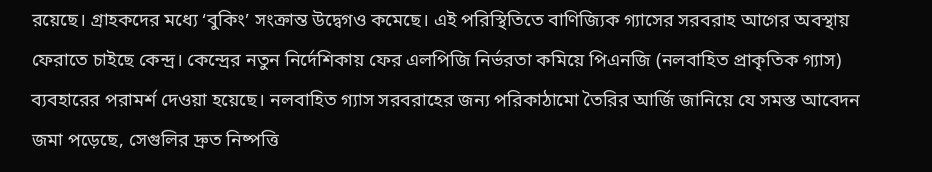রয়েছে। গ্রাহকদের মধ্যে ‘বুকিং’ সংক্রান্ত উদ্বেগও কমেছে। এই পরিস্থিতিতে বাণিজ্যিক গ্যাসের সরবরাহ আগের অবস্থায় ফেরাতে চাইছে কেন্দ্র। কেন্দ্রের নতুন নির্দেশিকায় ফের এলপিজি নির্ভরতা কমিয়ে পিএনজি (নলবাহিত প্রাকৃতিক গ্যাস) ব্যবহারের পরামর্শ দেওয়া হয়েছে। নলবাহিত গ্যাস সরবরাহের জন্য পরিকাঠামো তৈরির আর্জি জানিয়ে যে সমস্ত আবেদন জমা পড়েছে, সেগুলির দ্রুত নিষ্পত্তি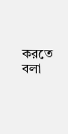করতে বলা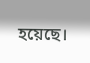হয়েছে।